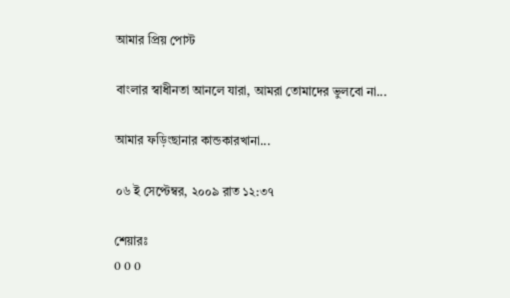আমার প্রিয় পোস্ট

বাংলার স্বাধীনতা আনলে যারা, আমরা তোমাদের ভুলবো না...

আমার ফড়িংছানার কান্ডকারখানা...

০৬ ই সেপ্টেম্বর, ২০০৯ রাত ১২:৩৭

শেয়ারঃ
0 0 0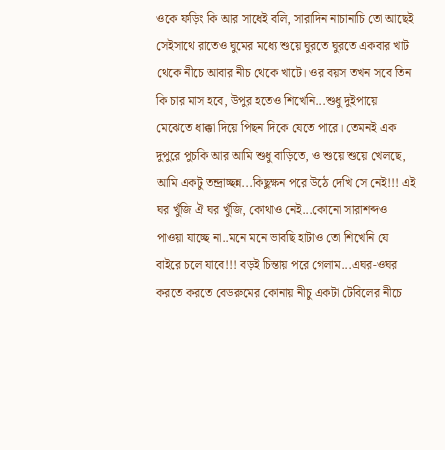ওকে ফড়িং কি আর সাধেই বলি, সারাদিন নাচানাচি তো আছেই সেইসাথে রাতেও ঘুমের মধ্যে শুয়ে ঘুরতে ঘুরতে একবার খাট থেকে নীচে আবার নীচ থেকে খাটে। ওর বয়স তখন সবে তিন কি চার মাস হবে, উপুর হতেও শিখেনি...শুধু দুইপায়ে মেঝেতে ধাক্কা দিয়ে পিছন দিকে যেতে পারে। তেমনই এক দুপুরে পুচকি আর আমি শুধু বাড়িতে, ও শুয়ে শুয়ে খেলছে, আমি একটু তন্দ্রাচ্ছন্ন...কিছুক্ষন পরে উঠে দেখি সে নেই!!! এই ঘর খুঁজি ঐ ঘর খুঁজি, কোথাও নেই...কোনো সারাশব্দও পাওয়া যাচ্ছে না..মনে মনে ভাবছি হাটাও তো শিখেনি যে বাইরে চলে যাবে!!! বড়ই চিন্তায় পরে গেলাম...এঘর-ওঘর করতে করতে বেডরুমের কোনায় নীচু একটা টেবিলের নীচে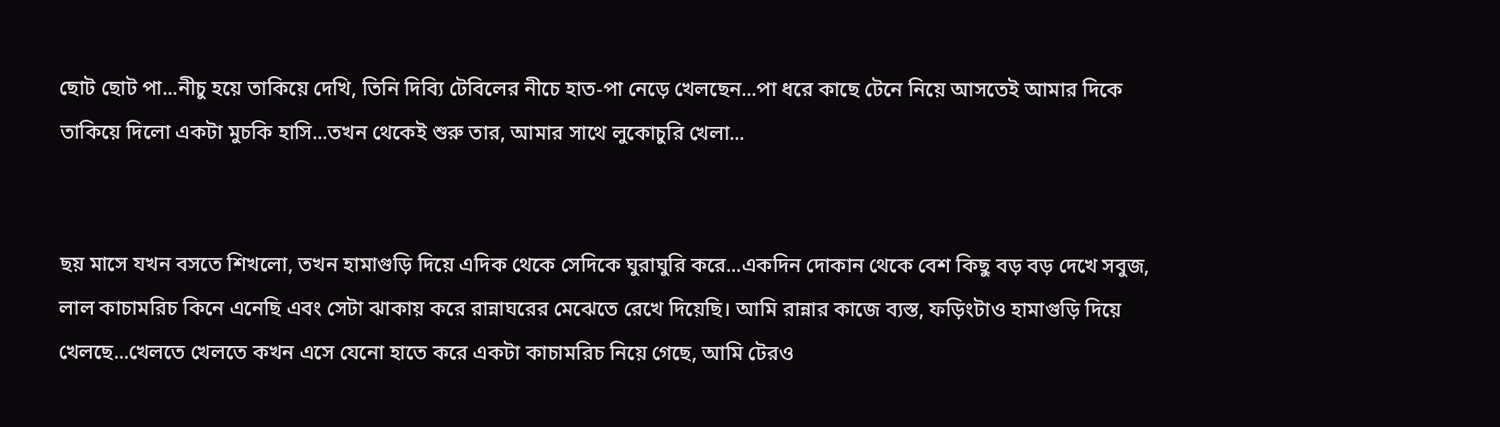ছোট ছোট পা...নীচু হয়ে তাকিয়ে দেখি, তিনি দিব্যি টেবিলের নীচে হাত-পা নেড়ে খেলছেন...পা ধরে কাছে টেনে নিয়ে আসতেই আমার দিকে তাকিয়ে দিলো একটা মুচকি হাসি...তখন থেকেই শুরু তার, আমার সাথে লুকোচুরি খেলা...


ছয় মাসে যখন বসতে শিখলো, তখন হামাগুড়ি দিয়ে এদিক থেকে সেদিকে ঘুরাঘুরি করে...একদিন দোকান থেকে বেশ কিছু বড় বড় দেখে সবুজ, লাল কাচামরিচ কিনে এনেছি এবং সেটা ঝাকায় করে রান্নাঘরের মেঝেতে রেখে দিয়েছি। আমি রান্নার কাজে ব্যস্ত, ফড়িংটাও হামাগুড়ি দিয়ে খেলছে...খেলতে খেলতে কখন এসে যেনো হাতে করে একটা কাচামরিচ নিয়ে গেছে, আমি টেরও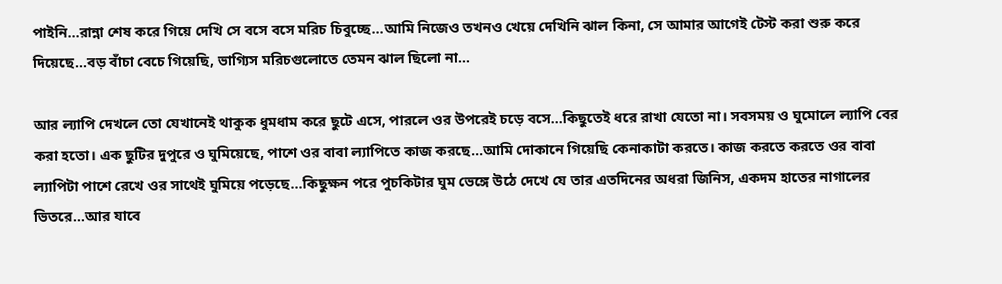পাইনি...রান্না শেষ করে গিয়ে দেখি সে বসে বসে মরিচ চিবুচ্ছে...আমি নিজেও তখনও খেয়ে দেখিনি ঝাল কিনা, সে আমার আগেই টেস্ট করা শুরু করে দিয়েছে...বড় বাঁচা বেচে গিয়েছি, ভাগ্যিস মরিচগুলোতে তেমন ঝাল ছিলো না...

আর ল্যাপি দেখলে তো যেখানেই থাকুক ধুমধাম করে ছুটে এসে, পারলে ওর উপরেই চড়ে বসে...কিছুতেই ধরে রাখা যেতো না। সবসময় ও ঘুমোলে ল্যাপি বের করা হতো। এক ছুটির দুপুরে ও ঘুমিয়েছে, পাশে ওর বাবা ল্যাপিতে কাজ করছে...আমি দোকানে গিয়েছি কেনাকাটা করতে। কাজ করতে করতে ওর বাবা ল্যাপিটা পাশে রেখে ওর সাথেই ঘুমিয়ে পড়েছে...কিছুক্ষন পরে পুচকিটার ঘুম ভেঙ্গে উঠে দেখে যে তার এতদিনের অধরা জিনিস, একদম হাতের নাগালের ভিতরে...আর যাবে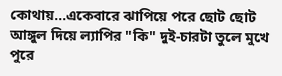কোথায়...একেবারে ঝাপিয়ে পরে ছোট ছোট আঙ্গুল দিয়ে ল্যাপির "কি" দুই-চারটা তুলে মুখে পুরে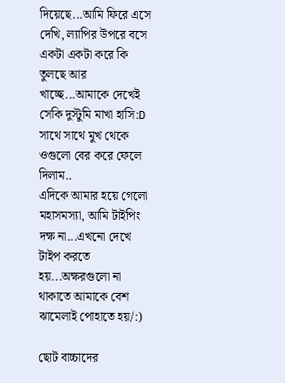দিয়েছে...আমি ফিরে এসে দেখি, ল্যাপির উপরে বসে একটা একটা করে কি তুলছে আর খাচ্ছে...আমাকে দেখেই সেকি দুস্টুমি মাখা হাসি:D সাথে সাথে মুখ থেকে ওগুলো বের করে ফেলে দিলাম..
এদিকে আমার হয়ে গেলো মহাসমস্যা, আমি টাইপিং দক্ষ না...এখনো দেখে টাইপ করতে হয়...অক্ষরগুলো না থাকাতে আমাকে বেশ ঝামেলাই পোহাতে হয়/:)

ছোট বাচ্চাদের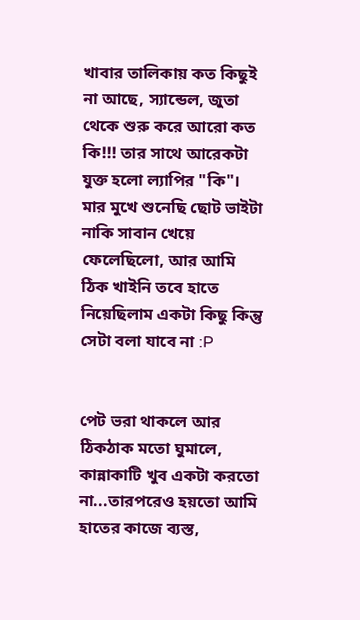খাবার তালিকায় কত কিছুই না আছে, স্যান্ডেল, জুতা থেকে শুরু করে আরো কত কি!!! তার সাথে আরেকটা যুক্ত হলো ল্যাপির "কি"। মার মুখে শুনেছি ছোট ভাইটা নাকি সাবান খেয়ে ফেলেছিলো, আর আমি ঠিক খাইনি তবে হাতে নিয়েছিলাম একটা কিছু কিন্তু সেটা বলা যাবে না :P


পেট ভরা থাকলে আর ঠিকঠাক মতো ঘুমালে, কান্নাকাটি খুব একটা করতো না...তারপরেও হয়তো আমি হাতের কাজে ব্যস্ত,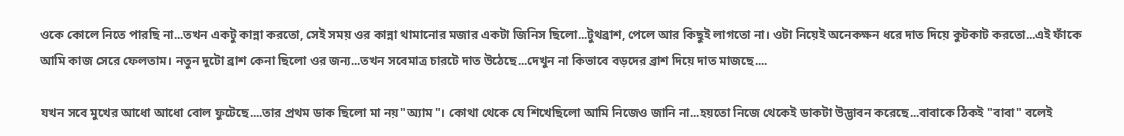ওকে কোলে নিতে পারছি না...তখন একটু কান্না করতো, সেই সময় ওর কান্না থামানোর মজার একটা জিনিস ছিলো...টুথব্রাশ, পেলে আর কিছুই লাগতো না। ওটা নিয়েই অনেকক্ষন ধরে দাত দিয়ে কুটকাট করতো...এই ফাঁকে আমি কাজ সেরে ফেলতাম। নতুন দুটো ব্রাশ কেনা ছিলো ওর জন্য...তখন সবেমাত্র চারটে দাত উঠেছে...দেখুন না কিভাবে বড়দের ব্রাশ দিয়ে দাত মাজছে....

যখন সবে মুখের আধো আধো বোল ফুটেছে....তার প্রথম ডাক ছিলো মা নয়"অ্যাম"। কোথা থেকে যে শিখেছিলো আমি নিজেও জানি না...হয়তো নিজে থেকেই ডাকটা উদ্ভাবন করেছে...বাবাকে ঠিকই "বাবা" বলেই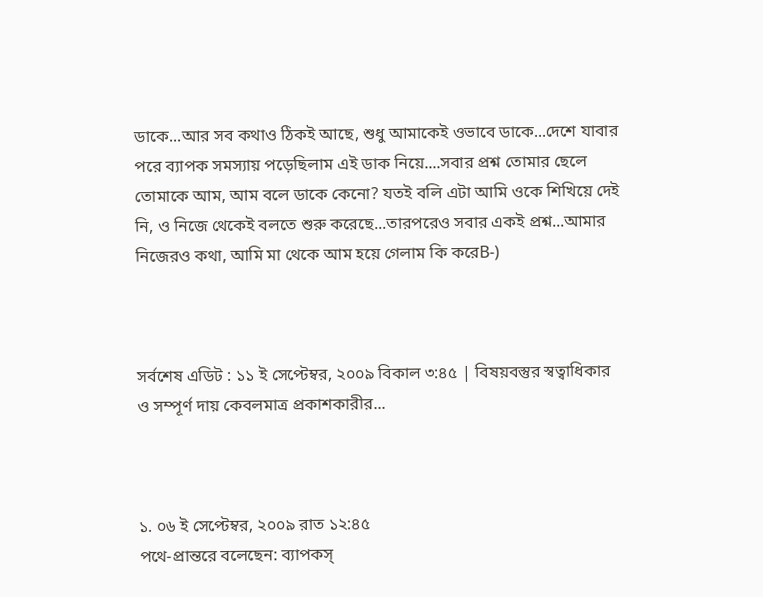ডাকে...আর সব কথাও ঠিকই আছে, শুধু আমাকেই ওভাবে ডাকে...দেশে যাবার পরে ব্যাপক সমস্যায় পড়েছিলাম এই ডাক নিয়ে....সবার প্রশ্ন তোমার ছেলে তোমাকে আম, আম বলে ডাকে কেনো? যতই বলি এটা আমি ওকে শিখিয়ে দেই নি, ও নিজে থেকেই বলতে শুরু করেছে...তারপরেও সবার একই প্রশ্ন...আমার নিজেরও কথা, আমি মা থেকে আম হয়ে গেলাম কি করেB-)



সর্বশেষ এডিট : ১১ ই সেপ্টেম্বর, ২০০৯ বিকাল ৩:৪৫ | বিষয়বস্তুর স্বত্বাধিকার ও সম্পূর্ণ দায় কেবলমাত্র প্রকাশকারীর...



১. ০৬ ই সেপ্টেম্বর, ২০০৯ রাত ১২:৪৫
পথে-প্রান্তরে বলেছেন: ব্যাপকস্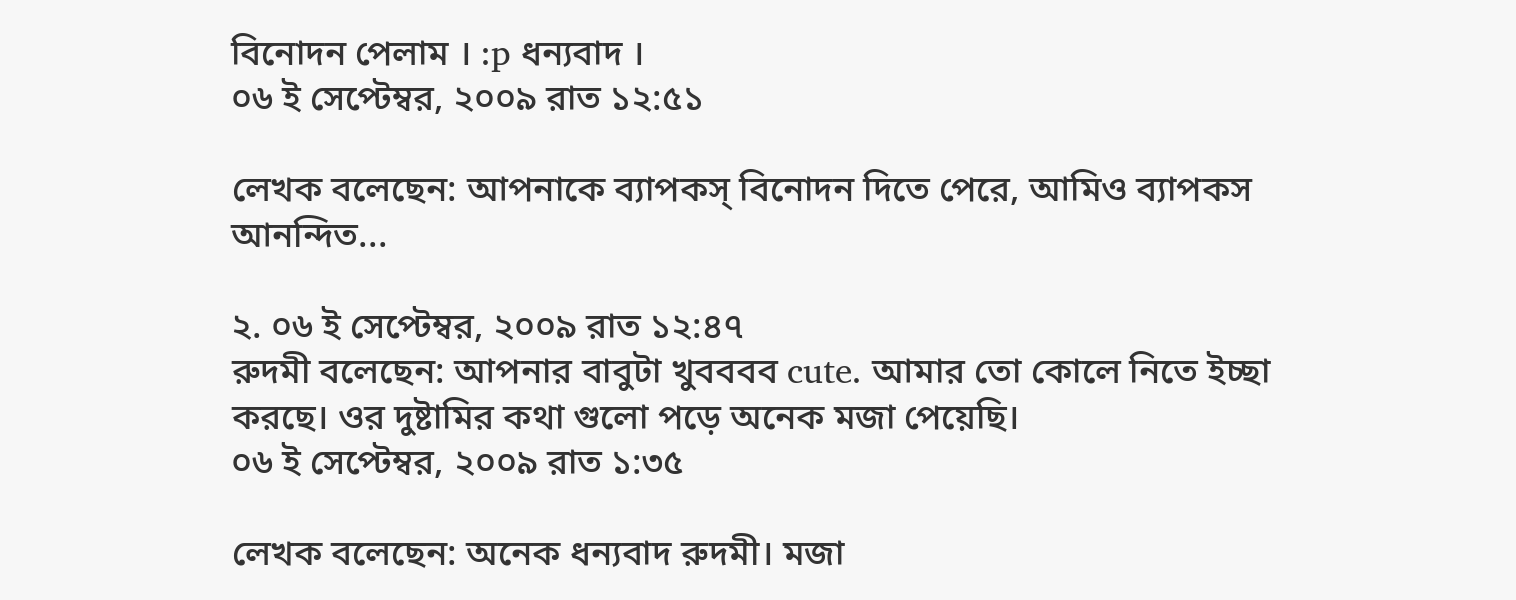বিনোদন পেলাম । :p ধন্যবাদ ।
০৬ ই সেপ্টেম্বর, ২০০৯ রাত ১২:৫১

লেখক বলেছেন: আপনাকে ব্যাপকস্ বিনোদন দিতে পেরে, আমিও ব্যাপকস আনন্দিত...

২. ০৬ ই সেপ্টেম্বর, ২০০৯ রাত ১২:৪৭
রুদমী বলেছেন: আপনার বাবুটা খুবববব cute. আমার তো কোলে নিতে ইচ্ছা করছে। ওর দুষ্টামির কথা গুলো পড়ে অনেক মজা পেয়েছি।
০৬ ই সেপ্টেম্বর, ২০০৯ রাত ১:৩৫

লেখক বলেছেন: অনেক ধন্যবাদ রুদমী। মজা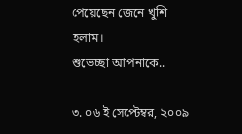পেয়েছেন জেনে খুশি হলাম।
শুভেচ্ছা আপনাকে..

৩. ০৬ ই সেপ্টেম্বর, ২০০৯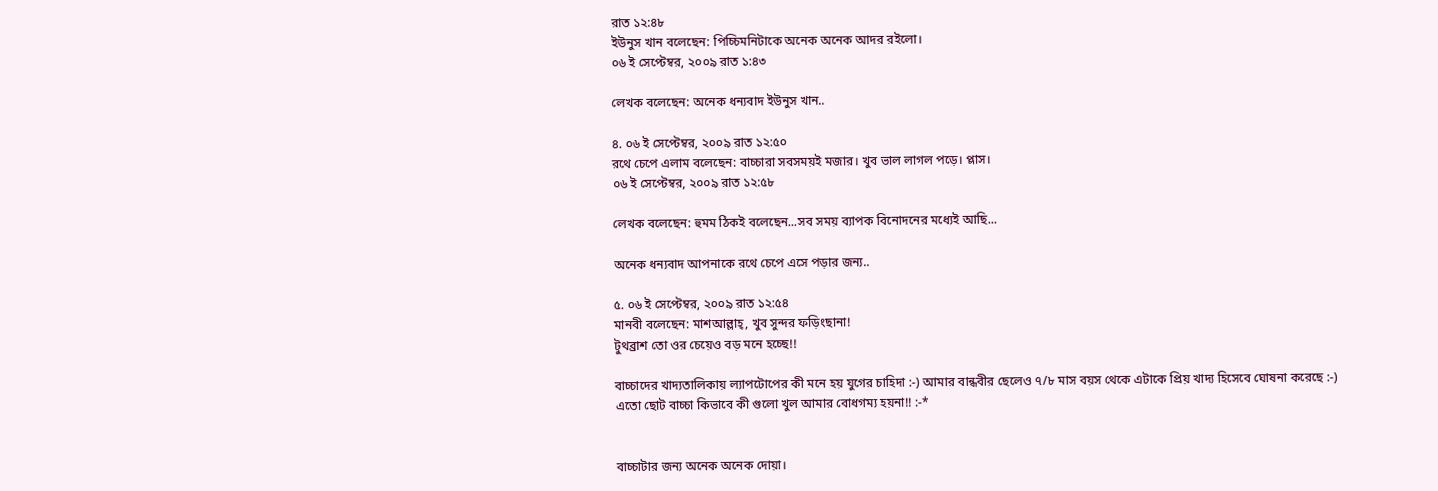রাত ১২:৪৮
ইউনুস খান বলেছেন: পিচ্চিমনিটাকে অনেক অনেক আদর রইলো।
০৬ ই সেপ্টেম্বর, ২০০৯ রাত ১:৪৩

লেখক বলেছেন: অনেক ধন্যবাদ ইউনুস খান..

৪. ০৬ ই সেপ্টেম্বর, ২০০৯ রাত ১২:৫০
রথে চেপে এলাম বলেছেন: বাচ্চারা সবসময়ই মজার। খুব ভাল লাগল পড়ে। প্লাস।
০৬ ই সেপ্টেম্বর, ২০০৯ রাত ১২:৫৮

লেখক বলেছেন: হুমম ঠিকই বলেছেন...সব সময় ব্যাপক বিনোদনের মধ্যেই আছি...

অনেক ধন্যবাদ আপনাকে রথে চেপে এসে পড়ার জন্য..

৫. ০৬ ই সেপ্টেম্বর, ২০০৯ রাত ১২:৫৪
মানবী বলেছেন: মাশআল্লাহ্, খুব সুন্দর ফড়িংছানা!
টুথব্রাশ তো ওর চেয়েও বড় মনে হচ্ছে!!

বাচ্চাদের খাদ্যতালিকায় ল্যাপটোপের কী মনে হয় যুগের চাহিদা :-) আমার বান্ধবীর ছেলেও ৭/৮ মাস বয়স থেকে এটাকে প্রিয় খাদ্য হিসেবে ঘোষনা করেছে :-)
এতো ছোট বাচ্চা কিভাবে কী গুলো খুল আমার বোধগম্য হয়না!! :-*


বাচ্চাটার জন্য অনেক অনেক দোয়া।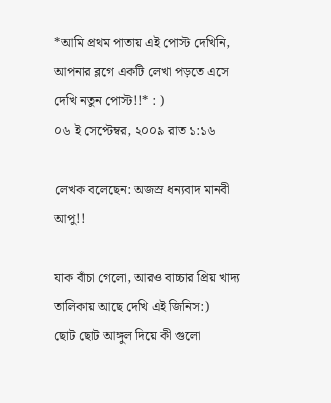*আমি প্রথম পাতায় এই পোস্ট দেখিনি, আপনার ব্লগে একটি লেখা পড়তে এসে দেখি নতুন পোস্ট!!* : )
০৬ ই সেপ্টেম্বর, ২০০৯ রাত ১:১৬

লেখক বলেছেন: অজস্র ধন্যবাদ মানবী আপু!!

যাক বাঁচা গেলো, আরও বাচ্চার প্রিয় খাদ্য তালিকায় আছে দেখি এই জিনিস:)
ছোট ছোট আঙ্গুল দিয়ে কী গুলো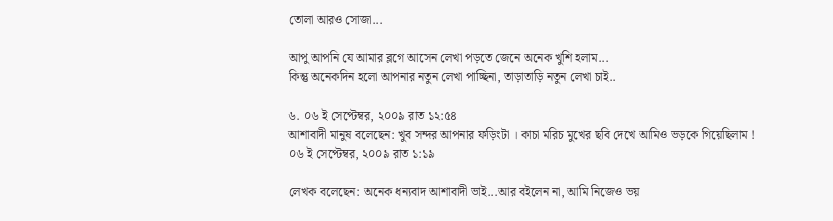তোলা আরও সোজা...

আপু আপনি যে আমার ব্লগে আসেন লেখা পড়তে জেনে অনেক খুশি হলাম...
কিন্তু অনেকদিন হলো আপনার নতুন লেখা পাচ্ছিনা, তাড়াতাড়ি নতুন লেখা চাই..

৬. ০৬ ই সেপ্টেম্বর, ২০০৯ রাত ১২:৫৪
আশাবাদী মানুষ বলেছেন: খুব সন্দর আপনার ফড়িংটা । কাচা মরিচ মুখের ছবি দেখে আমিও ভড়কে গিয়েছিলাম !
০৬ ই সেপ্টেম্বর, ২০০৯ রাত ১:১৯

লেখক বলেছেন: অনেক ধন্যবাদ আশাবাদী ভাই...আর বইলেন না, আমি নিজেও ভয়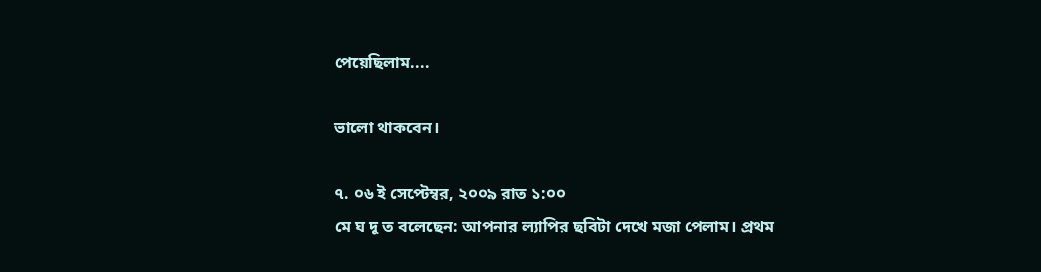পেয়েছিলাম....

ভালো থাকবেন।

৭. ০৬ ই সেপ্টেম্বর, ২০০৯ রাত ১:০০
মে ঘ দূ ত বলেছেন: আপনার ল্যাপির ছবিটা দেখে মজা পেলাম। প্রথম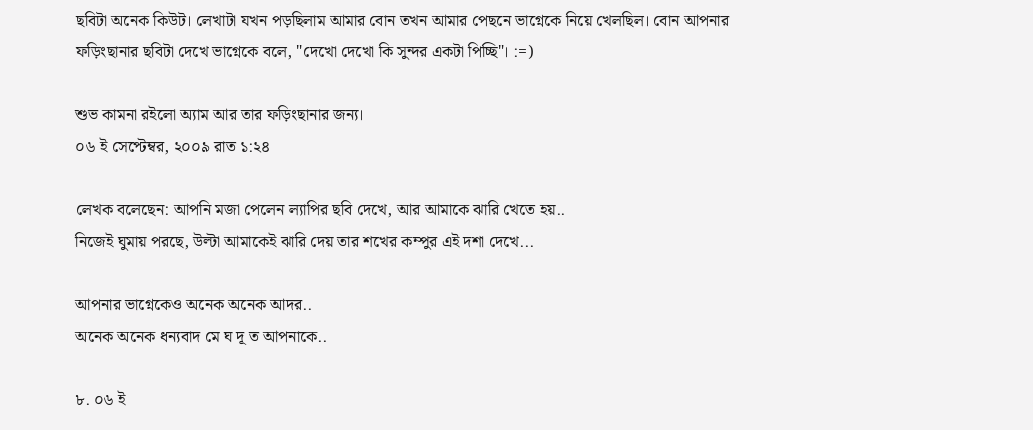ছবিটা অনেক কিউট। লেখাটা যখন পড়ছিলাম আমার বোন তখন আমার পেছনে ভাগ্নেকে নিয়ে খেলছিল। বোন আপনার ফড়িংছানার ছবিটা দেখে ভাগ্নেকে বলে, "দেখো দেখো কি সুন্দর একটা পিচ্ছি"। :=)

শুভ কামনা রইলো অ্যাম আর তার ফড়িংছানার জন্য।
০৬ ই সেপ্টেম্বর, ২০০৯ রাত ১:২৪

লেখক বলেছেন: আপনি মজা পেলেন ল্যাপির ছবি দেখে, আর আমাকে ঝারি খেতে হয়..
নিজেই ঘুমায় পরছে, উল্টা আমাকেই ঝারি দেয় তার শখের কম্পুর এই দশা দেখে...

আপনার ভাগ্নেকেও অনেক অনেক আদর..
অনেক অনেক ধন্যবাদ মে ঘ দূ ত আপনাকে..

৮. ০৬ ই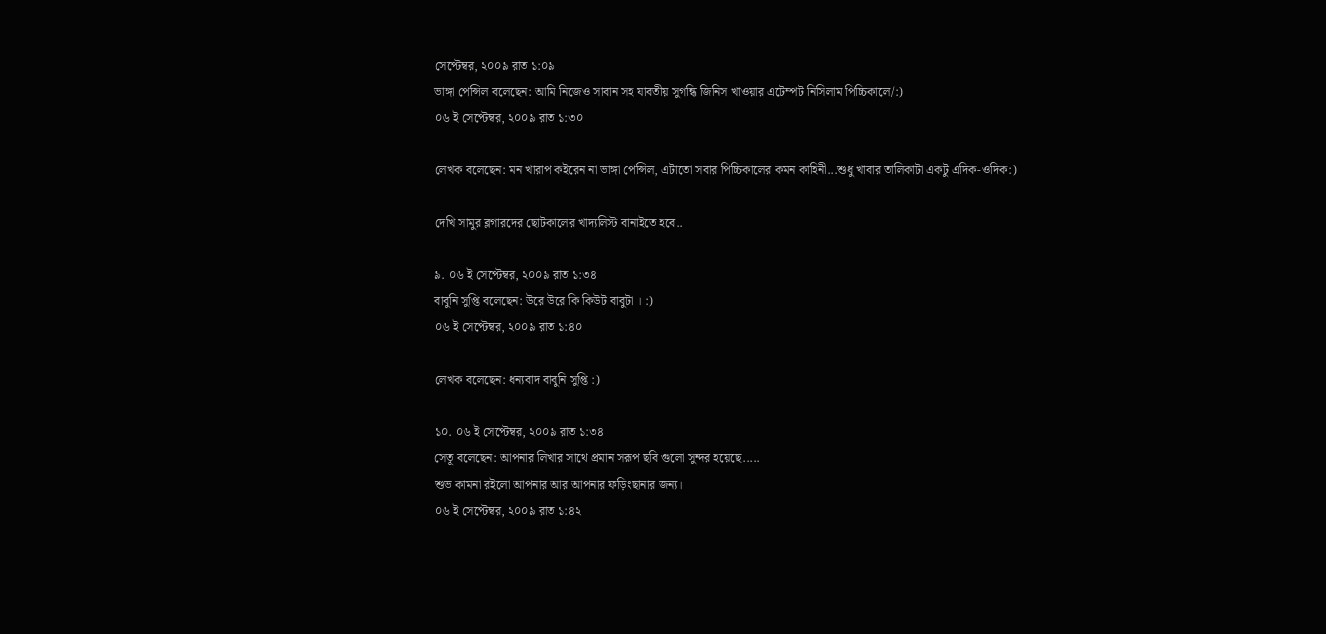সেপ্টেম্বর, ২০০৯ রাত ১:০৯
ভাঙ্গা পেন্সিল বলেছেন: আমি নিজেও সাবান সহ যাবতীয় সুগন্ধি জিনিস খাওয়ার এটেম্পট নিসিলাম পিচ্চিকালে/:)
০৬ ই সেপ্টেম্বর, ২০০৯ রাত ১:৩০

লেখক বলেছেন: মন খারাপ কইরেন না ভাঙ্গা পেন্সিল, এটাতো সবার পিচ্চিকালের কমন কাহিনী...শুধু খাবার তালিকাটা একটু এদিক-ওদিক:)

দেখি সামুর ব্লগারদের ছোটকালের খাদ্যলিস্ট বানাইতে হবে..

৯. ০৬ ই সেপ্টেম্বর, ২০০৯ রাত ১:৩৪
বাবুনি সুপ্তি বলেছেন: উরে উরে কি কিউট বাবুটা । :)
০৬ ই সেপ্টেম্বর, ২০০৯ রাত ১:৪০

লেখক বলেছেন: ধন্যবাদ বাবুনি সুপ্তি :)

১০. ০৬ ই সেপ্টেম্বর, ২০০৯ রাত ১:৩৪
সেতূ বলেছেন: আপনার লিখার সাথে প্রমান সরূপ ছবি গুলো সুন্দর হয়েছে.....
শুভ কামনা রইলো আপনার আর আপনার ফড়িংছানার জন্য।
০৬ ই সেপ্টেম্বর, ২০০৯ রাত ১:৪২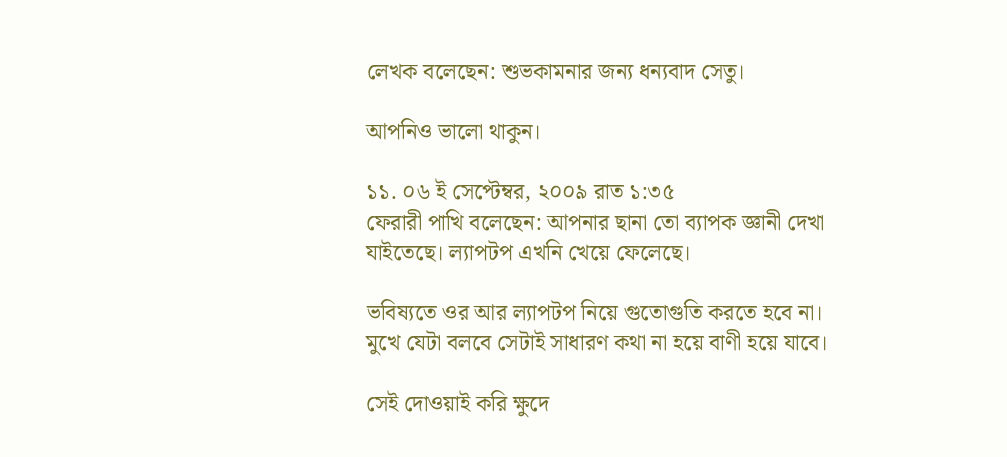লেখক বলেছেন: শুভকামনার জন্য ধন্যবাদ সেতু।

আপনিও ভালো থাকুন।

১১. ০৬ ই সেপ্টেম্বর, ২০০৯ রাত ১:৩৫
ফেরারী পাখি বলেছেন: আপনার ছানা তো ব্যাপক জ্ঞানী দেখা যাইতেছে। ল্যাপটপ এখনি খেয়ে ফেলেছে।

ভবিষ্যতে ওর আর ল্যাপটপ নিয়ে গুতোগুতি করতে হবে না। মুখে যেটা বলবে সেটাই সাধারণ কথা না হয়ে বাণী হয়ে যাবে।

সেই দোওয়াই করি ক্ষুদে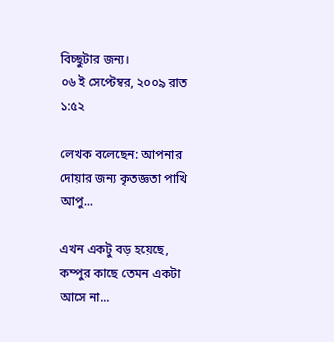বিচ্ছুটার জন্য।
০৬ ই সেপ্টেম্বর, ২০০৯ রাত ১:৫২

লেখক বলেছেন: আপনার দোয়ার জন্য কৃতজ্ঞতা পাখি আপু...

এখন একটু বড় হয়েছে, কম্পুর কাছে তেমন একটা আসে না...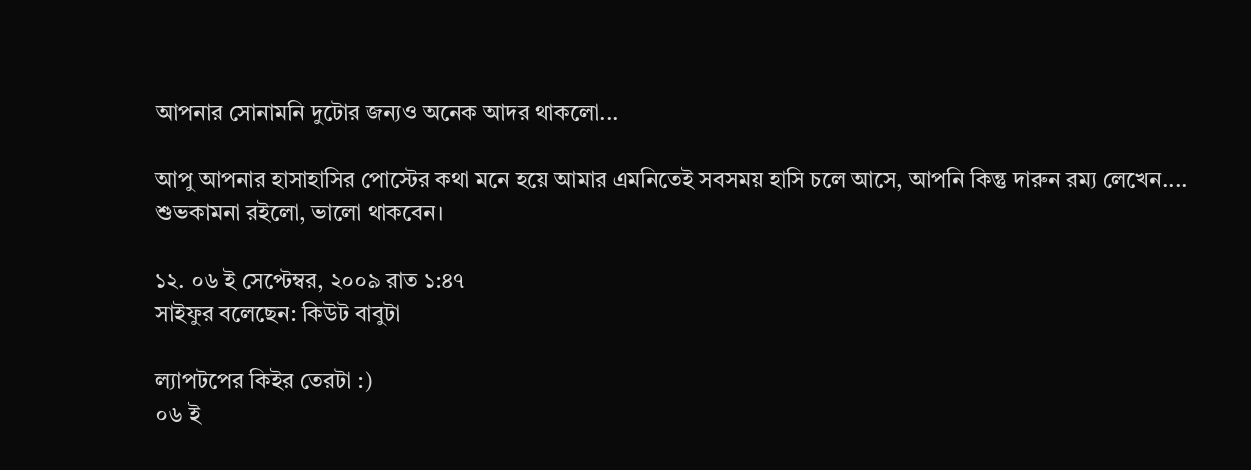আপনার সোনামনি দুটোর জন্যও অনেক আদর থাকলো...

আপু আপনার হাসাহাসির পোস্টের কথা মনে হয়ে আমার এমনিতেই সবসময় হাসি চলে আসে, আপনি কিন্তু দারুন রম্য লেখেন....
শুভকামনা রইলো, ভালো থাকবেন।

১২. ০৬ ই সেপ্টেম্বর, ২০০৯ রাত ১:৪৭
সাইফুর বলেছেন: কিউট বাবুটা

ল্যাপটপের কিইর তেরটা :)
০৬ ই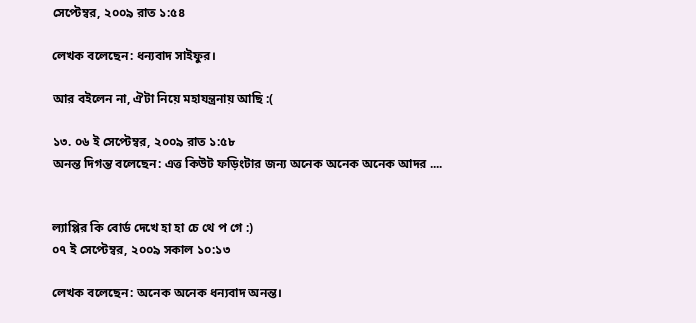সেপ্টেম্বর, ২০০৯ রাত ১:৫৪

লেখক বলেছেন: ধন্যবাদ সাইফুর।

আর বইলেন না, ঐটা নিয়ে মহাযন্ত্রনায় আছি :(

১৩. ০৬ ই সেপ্টেম্বর, ২০০৯ রাত ১:৫৮
অনন্ত দিগন্ত বলেছেন: এত্ত কিউট ফড়িংটার জন্য অনেক অনেক অনেক আদর ....


ল্যাপ্পির কি বোর্ড দেখে হা হা চে থে প গে :)
০৭ ই সেপ্টেম্বর, ২০০৯ সকাল ১০:১৩

লেখক বলেছেন: অনেক অনেক ধন্যবাদ অনন্ত।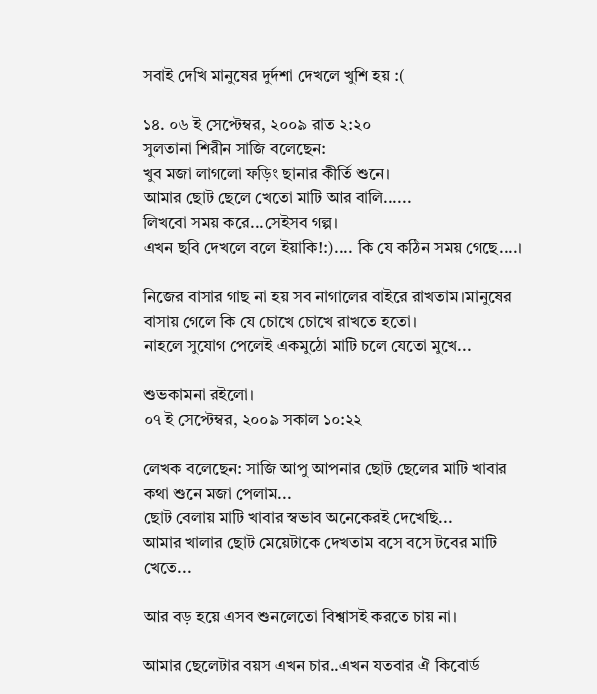সবাই দেখি মানুষের দুর্দশা দেখলে খুশি হয় :(

১৪. ০৬ ই সেপ্টেম্বর, ২০০৯ রাত ২:২০
সুলতানা শিরীন সাজি বলেছেন:
খুব মজা লাগলো ফড়িং ছানার কীর্তি শুনে।
আমার ছোট ছেলে খেতো মাটি আর বালি......
লিখবো সময় করে...সেইসব গল্প।
এখন ছবি দেখলে বলে ইয়াকি!:).... কি যে কঠিন সময় গেছে....।

নিজের বাসার গাছ না হয় সব নাগালের বাইরে রাখতাম।মানুষের বাসায় গেলে কি যে চোখে চোখে রাখতে হতো।
নাহলে সুযোগ পেলেই একমুঠো মাটি চলে যেতো মুখে...

শুভকামনা রইলো।
০৭ ই সেপ্টেম্বর, ২০০৯ সকাল ১০:২২

লেখক বলেছেন: সাজি আপু আপনার ছোট ছেলের মাটি খাবার কথা শুনে মজা পেলাম...
ছোট বেলায় মাটি খাবার স্বভাব অনেকেরই দেখেছি...
আমার খালার ছোট মেয়েটাকে দেখতাম বসে বসে টবের মাটি খেতে...

আর বড় হয়ে এসব শুনলেতো বিশ্বাসই করতে চায় না।

আমার ছেলেটার বয়স এখন চার..এখন যতবার ঐ কিবোর্ড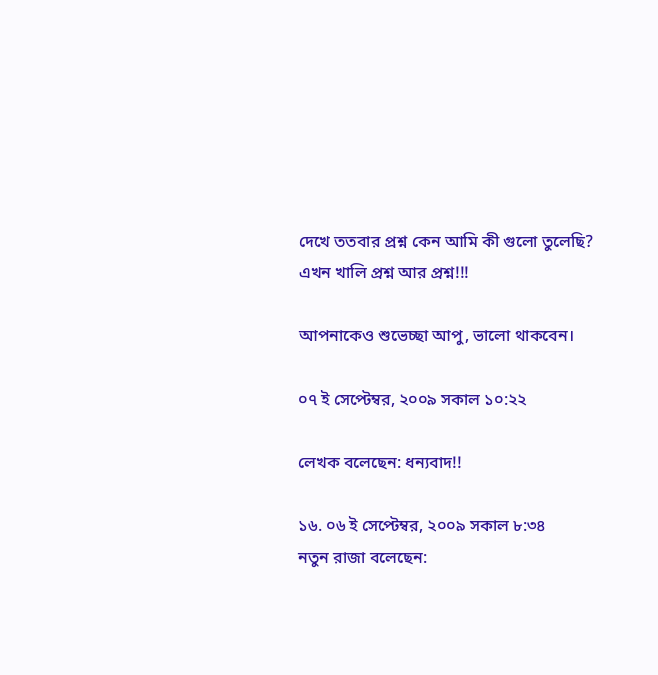দেখে ততবার প্রশ্ন কেন আমি কী গুলো তুলেছি? এখন খালি প্রশ্ন আর প্রশ্ন!!!

আপনাকেও শুভেচ্ছা আপু, ভালো থাকবেন।

০৭ ই সেপ্টেম্বর, ২০০৯ সকাল ১০:২২

লেখক বলেছেন: ধন্যবাদ!!

১৬. ০৬ ই সেপ্টেম্বর, ২০০৯ সকাল ৮:৩৪
নতুন রাজা বলেছেন: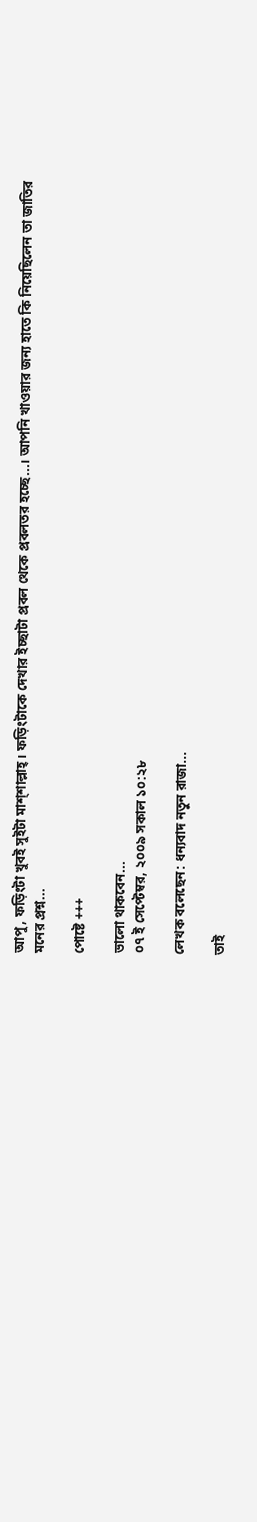আপু, ফড়িংটা খুবই সুইটা মাশ্শাল্লাহ্। ফড়িংটাকে দেখার ইচ্ছাটা প্রবল থেকে প্রবলতর হচ্ছে...। আপনি খাওয়ার জন্য হাতে কি নিয়েছিলেন তা জাতির মনের প্রশ্ন...

পোষ্টে +++

ভালো থাকবেন...
০৭ ই সেপ্টেম্বর, ২০০৯ সকাল ১০:২৮

লেখক বলেছেন: ধন্যবাদ নতুন রাজা...

তাই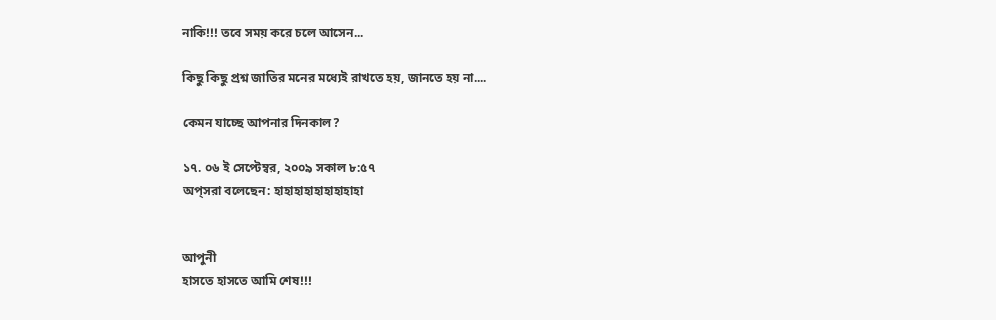নাকি!!! তবে সময় করে চলে আসেন...

কিছু কিছু প্রশ্ন জাতির মনের মধ্যেই রাখতে হয়, জানতে হয় না....

কেমন যাচ্ছে আপনার দিনকাল?

১৭. ০৬ ই সেপ্টেম্বর, ২০০৯ সকাল ৮:৫৭
অপ্‌সরা বলেছেন: হাহাহাহাহাহাহাহাহা


আপুনী
হাসতে হাসতে আমি শেষ!!!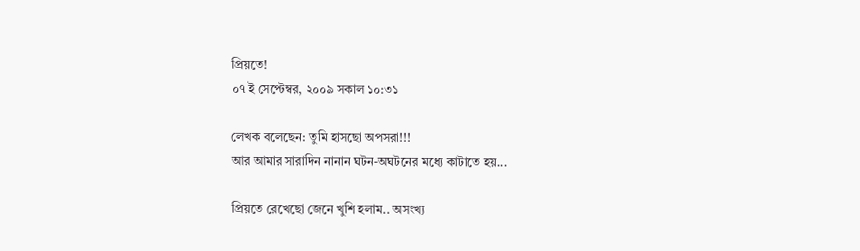প্রিয়তে!
০৭ ই সেপ্টেম্বর, ২০০৯ সকাল ১০:৩১

লেখক বলেছেন: তুমি হাসছো অপসরা!!!
আর আমার সারাদিন নানান ঘটন-অঘটনের মধ্যে কাটাতে হয়...

প্রিয়তে রেখেছো জেনে খুশি হলাম.. অসংখ্য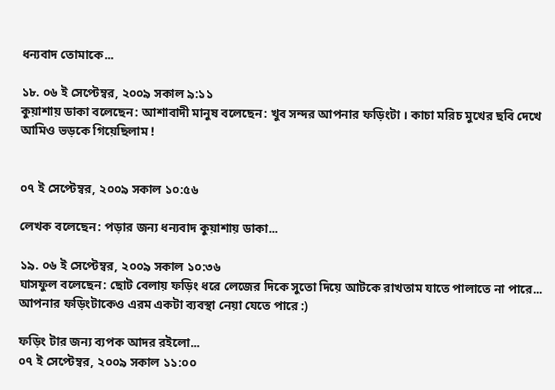ধন্যবাদ তোমাকে...

১৮. ০৬ ই সেপ্টেম্বর, ২০০৯ সকাল ৯:১১
কুয়াশায় ডাকা বলেছেন: আশাবাদী মানুষ বলেছেন: খুব সন্দর আপনার ফড়িংটা । কাচা মরিচ মুখের ছবি দেখে আমিও ভড়কে গিয়েছিলাম !


০৭ ই সেপ্টেম্বর, ২০০৯ সকাল ১০:৫৬

লেখক বলেছেন: পড়ার জন্য ধন্যবাদ কুয়াশায় ডাকা...

১৯. ০৬ ই সেপ্টেম্বর, ২০০৯ সকাল ১০:৩৬
ঘাসফুল বলেছেন: ছোট বেলায় ফড়িং ধরে লেজের দিকে সুতো দিয়ে আটকে রাখতাম যাতে পালাতে না পারে... আপনার ফড়িংটাকেও এরম একটা ব্যবস্থা নেয়া যেতে পারে :)

ফড়িং টার জন্য ব্যপক আদর রইলো...
০৭ ই সেপ্টেম্বর, ২০০৯ সকাল ১১:০০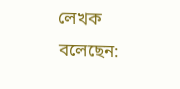লেখক বলেছেন: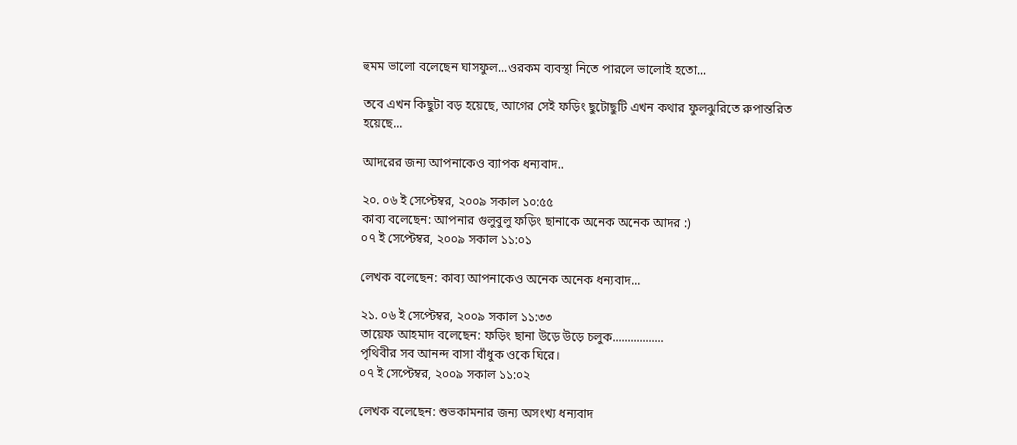হুমম ভালো বলেছেন ঘাসফুল...ওরকম ব্যবস্থা নিতে পারলে ভালোই হতো...

তবে এখন কিছুটা বড় হয়েছে, আগের সেই ফড়িং ছুটোছুটি এখন কথার ফুলঝুরিতে রুপান্তরিত হয়েছে...

আদরের জন্য আপনাকেও ব্যাপক ধন্যবাদ..

২০. ০৬ ই সেপ্টেম্বর, ২০০৯ সকাল ১০:৫৫
কাব্য বলেছেন: আপনার গুলুবুলু ফড়িং ছানাকে অনেক অনেক আদর :)
০৭ ই সেপ্টেম্বর, ২০০৯ সকাল ১১:০১

লেখক বলেছেন: কাব্য আপনাকেও অনেক অনেক ধন্যবাদ...

২১. ০৬ ই সেপ্টেম্বর, ২০০৯ সকাল ১১:৩৩
তায়েফ আহমাদ বলেছেন: ফড়িং ছানা উড়ে উড়ে চলুক.................
পৃথিবীর সব আনন্দ বাসা বাঁধুক ওকে ঘিরে।
০৭ ই সেপ্টেম্বর, ২০০৯ সকাল ১১:০২

লেখক বলেছেন: শুভকামনার জন্য অসংখ্য ধন্যবাদ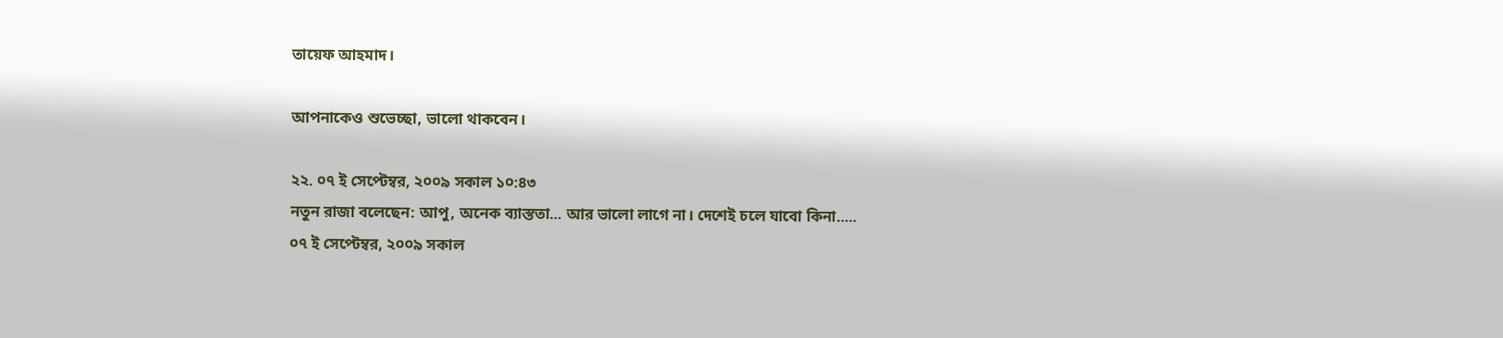তায়েফ আহমাদ।

আপনাকেও শুভেচ্ছা, ভালো থাকবেন।

২২. ০৭ ই সেপ্টেম্বর, ২০০৯ সকাল ১০:৪৩
নতুন রাজা বলেছেন: আপু, অনেক ব্যাস্ততা... আর ভালো লাগে না। দেশেই চলে যাবো কিনা.....
০৭ ই সেপ্টেম্বর, ২০০৯ সকাল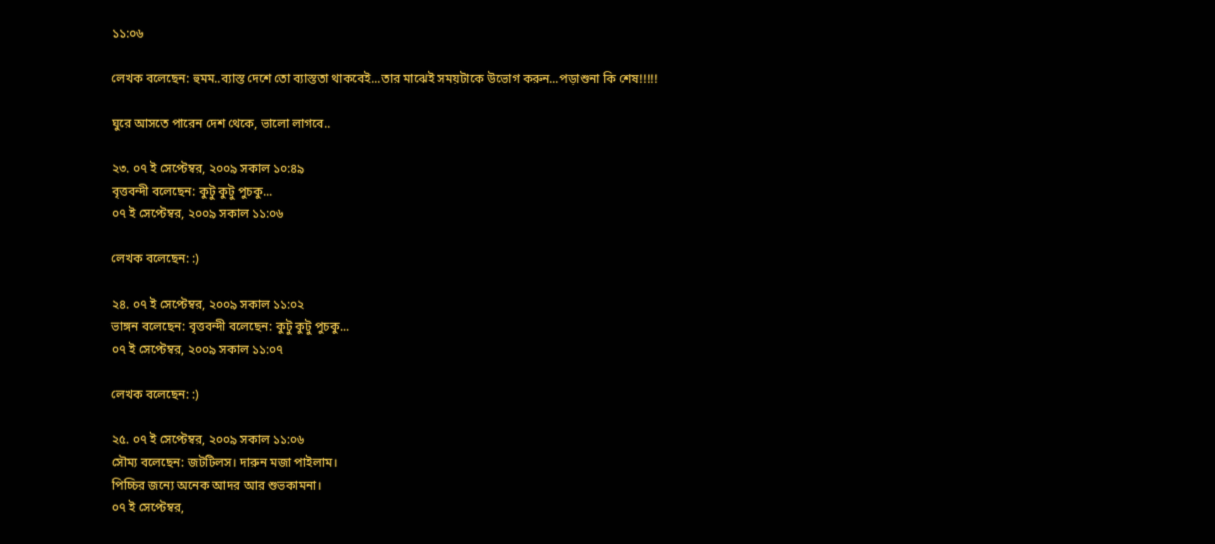১১:০৬

লেখক বলেছেন: হুমম..ব্যাস্ত দেশে তো ব্যাস্ততা থাকবেই...তার মাঝেই সময়টাকে উভোগ করুন...পড়াশুনা কি শেষ!!!!!

ঘুরে আসতে পারেন দেশ থেকে, ভালো লাগবে..

২৩. ০৭ ই সেপ্টেম্বর, ২০০৯ সকাল ১০:৪৯
বৃত্তবন্দী বলেছেন: কুটু কুটু পুচকু...
০৭ ই সেপ্টেম্বর, ২০০৯ সকাল ১১:০৬

লেখক বলেছেন: :)

২৪. ০৭ ই সেপ্টেম্বর, ২০০৯ সকাল ১১:০২
ভাঙ্গন বলেছেন: বৃত্তবন্দী বলেছেন: কুটু কুটু পুচকু...
০৭ ই সেপ্টেম্বর, ২০০৯ সকাল ১১:০৭

লেখক বলেছেন: :)

২৫. ০৭ ই সেপ্টেম্বর, ২০০৯ সকাল ১১:০৬
সৌম্য বলেছেন: জটটিলস। দারুন মজা পাইলাম।
পিচ্চির জন্যে অনেক আদর আর শুভকামনা।
০৭ ই সেপ্টেম্বর,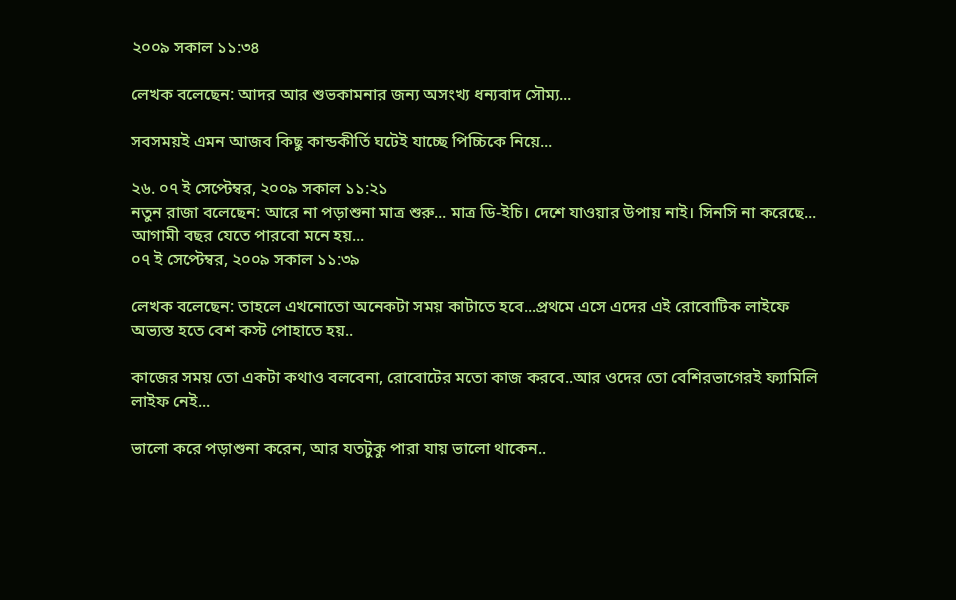২০০৯ সকাল ১১:৩৪

লেখক বলেছেন: আদর আর শুভকামনার জন্য অসংখ্য ধন্যবাদ সৌম্য...

সবসময়ই এমন আজব কিছু কান্ডকীর্তি ঘটেই যাচ্ছে পিচ্চিকে নিয়ে...

২৬. ০৭ ই সেপ্টেম্বর, ২০০৯ সকাল ১১:২১
নতুন রাজা বলেছেন: আরে না পড়াশুনা মাত্র শুরু... মাত্র ডি-ইচি। দেশে যাওয়ার উপায় নাই। সিনসি না করেছে... আগামী বছর যেতে পারবো মনে হয়...
০৭ ই সেপ্টেম্বর, ২০০৯ সকাল ১১:৩৯

লেখক বলেছেন: তাহলে এখনোতো অনেকটা সময় কাটাতে হবে...প্রথমে এসে এদের এই রোবোটিক লাইফে অভ্যস্ত হতে বেশ কস্ট পোহাতে হয়..

কাজের সময় তো একটা কথাও বলবেনা, রোবোটের মতো কাজ করবে..আর ওদের তো বেশিরভাগেরই ফ্যামিলি লাইফ নেই...

ভালো করে পড়াশুনা করেন, আর যতটুকু পারা যায় ভালো থাকেন..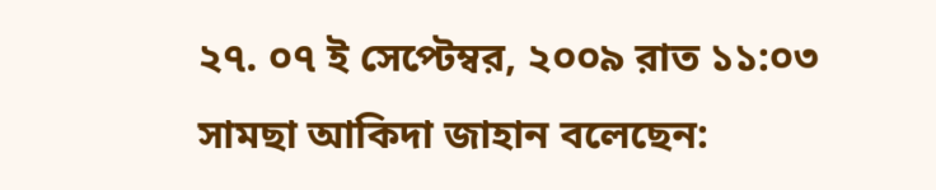২৭. ০৭ ই সেপ্টেম্বর, ২০০৯ রাত ১১:০৩
সামছা আকিদা জাহান বলেছেন: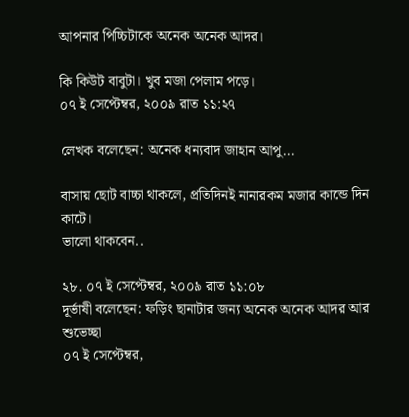আপনার পিচ্চিটাকে অনেক অনেক আদর।

কি কিউট বাবুটা। খুব মজা পেলাম পড়ে।
০৭ ই সেপ্টেম্বর, ২০০৯ রাত ১১:২৭

লেখক বলেছেন: অনেক ধন্যবাদ জাহান আপু...

বাসায় ছোট বাচ্চা থাকলে, প্রতিদিনই নানারকম মজার কান্ডে দিন কাটে।
ভালো থাকবেন..

২৮. ০৭ ই সেপ্টেম্বর, ২০০৯ রাত ১১:০৮
দূর্ভাষী বলেছেন: ফড়িং ছানাটার জন্য অনেক অনেক আদর আর শুভেচ্ছা
০৭ ই সেপ্টেম্বর,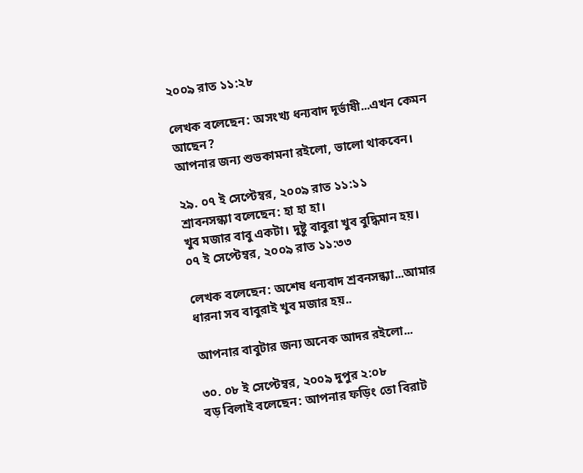২০০৯ রাত ১১:২৮

লেখক বলেছেন: অসংখ্য ধন্যবাদ দূর্ভাষী...এখন কেমন আছেন?
আপনার জন্য শুভকামনা রইলো, ভালো থাকবেন।

২৯. ০৭ ই সেপ্টেম্বর, ২০০৯ রাত ১১:১১
শ্রাবনসন্ধ্যা বলেছেন: হা হা হা।
খুব মজার বাবু একটা। দুষ্টু বাবুরা খুব বুদ্ধিমান হয়।
০৭ ই সেপ্টেম্বর, ২০০৯ রাত ১১:৩৩

লেখক বলেছেন: অশেষ ধন্যবাদ শ্রবনসন্ধ্যা...আমার ধারনা সব বাবুরাই খুব মজার হয়..

আপনার বাবুটার জন্য অনেক আদর রইলো...

৩০. ০৮ ই সেপ্টেম্বর, ২০০৯ দুপুর ২:০৮
বড় বিলাই বলেছেন: আপনার ফড়িং তো বিরাট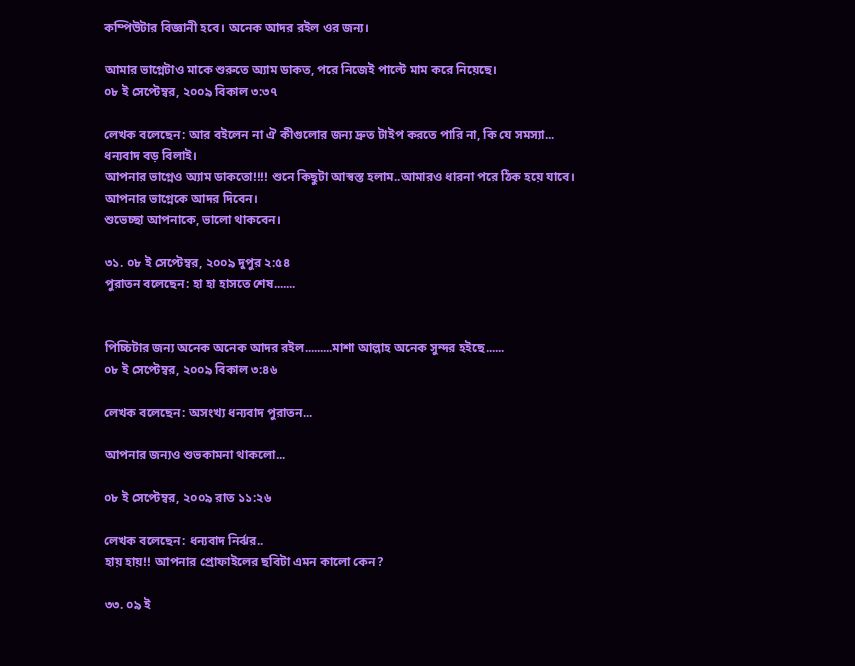কম্পিউটার বিজ্ঞানী হবে। অনেক আদর রইল ওর জন্য।

আমার ভাগ্নেটাও মাকে শুরুতে অ্যাম ডাকত, পরে নিজেই পাল্টে মাম করে নিয়েছে।
০৮ ই সেপ্টেম্বর, ২০০৯ বিকাল ৩:৩৭

লেখক বলেছেন: আর বইলেন না ঐ কীগুলোর জন্য দ্রুত টাইপ করতে পারি না, কি যে সমস্যা...
ধন্যবাদ বড় বিলাই।
আপনার ভাগ্নেও অ্যাম ডাকতো!!!! শুনে কিছুটা আস্বস্ত হলাম..আমারও ধারনা পরে ঠিক হয়ে যাবে।
আপনার ভাগ্নেকে আদর দিবেন।
শুভেচ্ছা আপনাকে, ভালো থাকবেন।

৩১. ০৮ ই সেপ্টেম্বর, ২০০৯ দুপুর ২:৫৪
পুরাতন বলেছেন: হা হা হাসতে শেষ.......


পিচ্চিটার জন্য অনেক অনেক আদর রইল.........মাশা আল্লাহ অনেক সুন্দর হইছে......
০৮ ই সেপ্টেম্বর, ২০০৯ বিকাল ৩:৪৬

লেখক বলেছেন: অসংখ্য ধন্যবাদ পুরাতন...

আপনার জন্যও শুভকামনা থাকলো...

০৮ ই সেপ্টেম্বর, ২০০৯ রাত ১১:২৬

লেখক বলেছেন: ধন্যবাদ নির্ঝর..
হায় হায়!! আপনার প্রোফাইলের ছবিটা এমন কালো কেন?

৩৩. ০৯ ই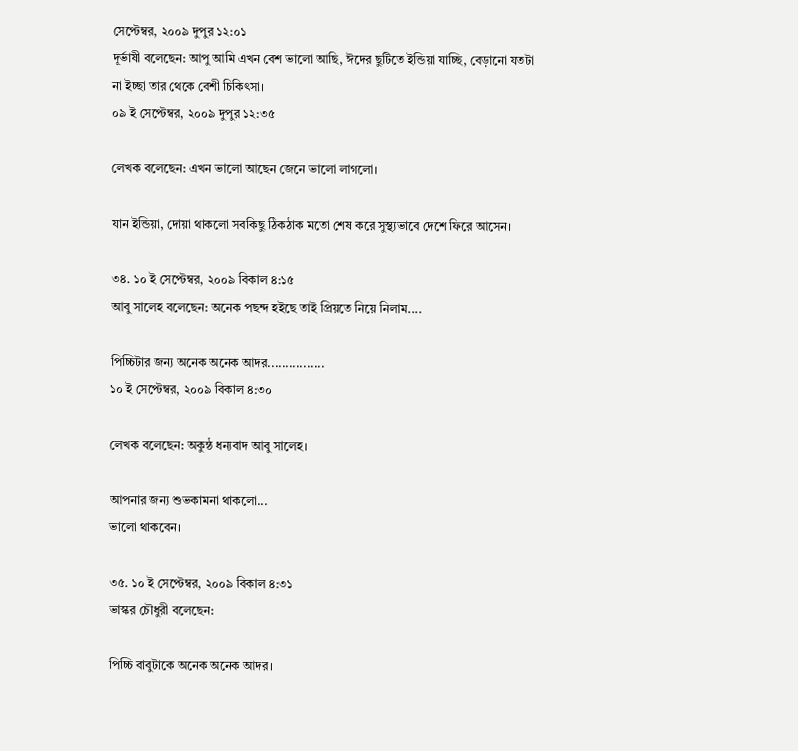সেপ্টেম্বর, ২০০৯ দুপুর ১২:০১
দূর্ভাষী বলেছেন: আপু আমি এখন বেশ ভালো আছি, ঈদের ছুটিতে ইন্ডিয়া যাচ্ছি, বেড়ানো যতটা না ইচ্ছা তার থেকে বেশী চিকিৎসা।
০৯ ই সেপ্টেম্বর, ২০০৯ দুপুর ১২:৩৫

লেখক বলেছেন: এখন ভালো আছেন জেনে ভালো লাগলো।

যান ইন্ডিয়া, দোয়া থাকলো সবকিছু ঠিকঠাক মতো শেষ করে সুস্থ্যভাবে দেশে ফিরে আসেন।

৩৪. ১০ ই সেপ্টেম্বর, ২০০৯ বিকাল ৪:১৫
আবু সালেহ বলেছেন: অনেক পছন্দ হইছে তাই প্রিয়তে নিয়ে নিলাম....

পিচ্চিটার জন্য অনেক অনেক আদর................
১০ ই সেপ্টেম্বর, ২০০৯ বিকাল ৪:৩০

লেখক বলেছেন: অকুন্ঠ ধন্যবাদ আবু সালেহ।

আপনার জন্য শুভকামনা থাকলো...
ভালো থাকবেন।

৩৫. ১০ ই সেপ্টেম্বর, ২০০৯ বিকাল ৪:৩১
ভাস্কর চৌধুরী বলেছেন:

পিচ্চি বাবুটাকে অনেক অনেক আদর।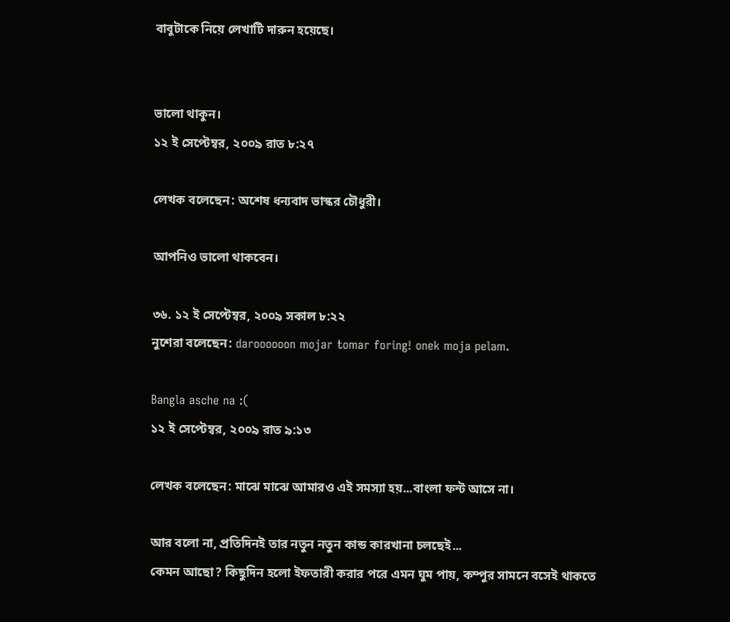বাবুটাকে নিয়ে লেখাটি দারুন হয়েছে।


ভালো থাকুন।
১২ ই সেপ্টেম্বর, ২০০৯ রাত ৮:২৭

লেখক বলেছেন: অশেষ ধন্যবাদ ভাস্কর চৌধুরী।

আপনিও ভালো থাকবেন।

৩৬. ১২ ই সেপ্টেম্বর, ২০০৯ সকাল ৮:২২
নুশেরা বলেছেন: daroooooon mojar tomar foring! onek moja pelam.

Bangla asche na :(
১২ ই সেপ্টেম্বর, ২০০৯ রাত ৯:১৩

লেখক বলেছেন: মাঝে মাঝে আমারও এই সমস্যা হয়...বাংলা ফন্ট আসে না।

আর বলো না, প্রতিদিনই তার নতুন নতুন কান্ড কারখানা চলছেই...
কেমন আছো? কিছুদিন হলো ইফতারী করার পরে এমন ঘুম পায়, কম্পুর সামনে বসেই থাকতে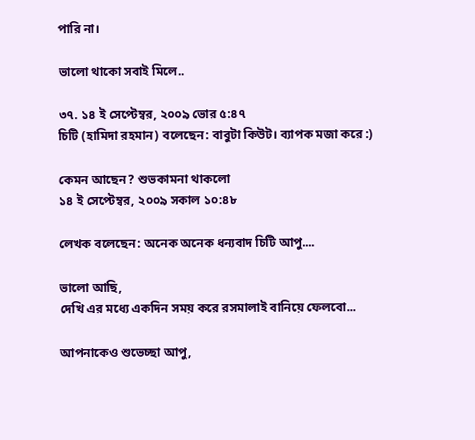পারি না।

ভালো থাকো সবাই মিলে..

৩৭. ১৪ ই সেপ্টেম্বর, ২০০৯ ভোর ৫:৪৭
চিটি (হামিদা রহমান) বলেছেন: বাবুটা কিউট। ব্যাপক মজা করে :)

কেমন আছেন? শুভকামনা থাকলো
১৪ ই সেপ্টেম্বর, ২০০৯ সকাল ১০:৪৮

লেখক বলেছেন: অনেক অনেক ধন্যবাদ চিটি আপু....

ভালো আছি,
দেখি এর মধ্যে একদিন সময় করে রসমালাই বানিয়ে ফেলবো...

আপনাকেও শুভেচ্ছা আপু,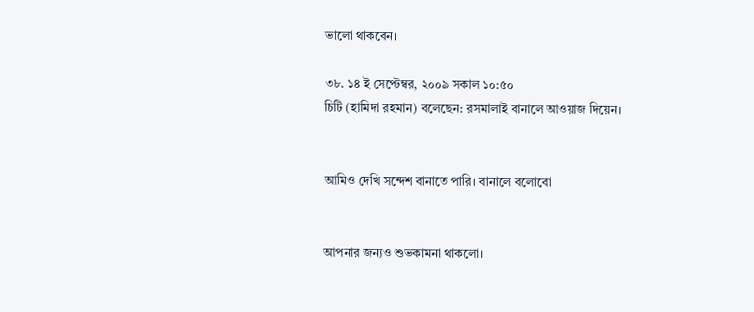ভালো থাকবেন।

৩৮. ১৪ ই সেপ্টেম্বর, ২০০৯ সকাল ১০:৫০
চিটি (হামিদা রহমান) বলেছেন: রসমালাই বানালে আওয়াজ দিয়েন।


আমিও দেখি সন্দেশ বানাতে পারি। বানালে বলোবো


আপনার জন্যও শুভকামনা থাকলো।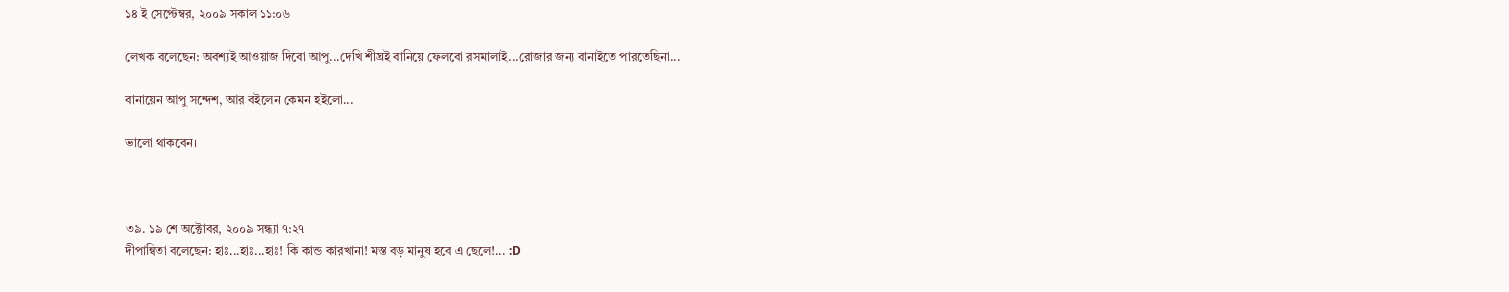১৪ ই সেপ্টেম্বর, ২০০৯ সকাল ১১:০৬

লেখক বলেছেন: অবশ্যই আওয়াজ দিবো আপু...দেখি শীঘ্রই বানিয়ে ফেলবো রসমালাই...রোজার জন্য বানাইতে পারতেছিনা...

বানায়েন আপু সন্দেশ, আর বইলেন কেমন হইলো...

ভালো থাকবেন।



৩৯. ১৯ শে অক্টোবর, ২০০৯ সন্ধ্যা ৭:২৭
দীপান্বিতা বলেছেন: হাঃ...হাঃ...হাঃ! কি কান্ড কারখানা! মস্ত বড় মানুষ হবে এ ছেলে!... :D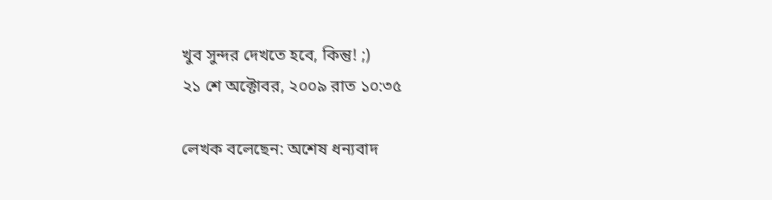খুব সুন্দর দেখতে হবে, কিন্তু! ;)
২১ শে অক্টোবর, ২০০৯ রাত ১০:৩৫

লেখক বলেছেন: অশেষ ধন্যবাদ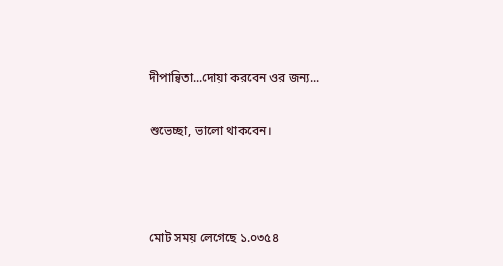দীপান্বিতা...দোয়া করবেন ওর জন্য...

শুভেচ্ছা, ভালো থাকবেন।



মোট সময় লেগেছে ১.০৩৫৪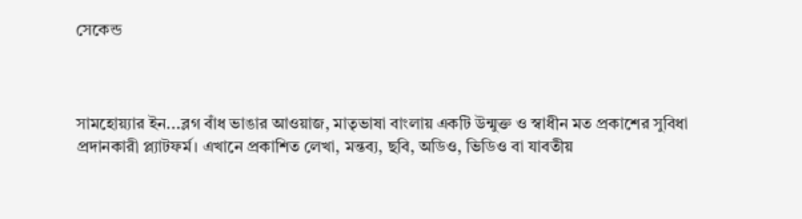সেকেন্ড



সামহোয়‍্যার ইন...ব্লগ বাঁধ ভাঙার আওয়াজ, মাতৃভাষা বাংলায় একটি উন্মুক্ত ও স্বাধীন মত প্রকাশের সুবিধা প্রদানকারী প্ল্যাটফর্ম। এখানে প্রকাশিত লেখা, মন্তব‍্য, ছবি, অডিও, ভিডিও বা যাবতীয়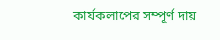কার্যকলাপের সম্পূর্ণ দায়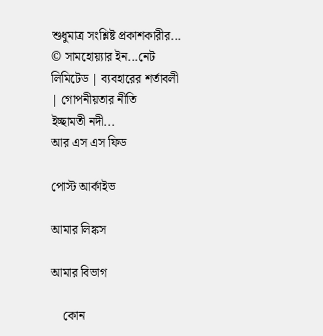শুধুমাত্র সংশ্লিষ্ট প্রকাশকারীর...
© সামহোয়্যার ইন...নেট লিমিটেড | ব্যবহারের শর্তাবলী | গোপনীয়তার নীতি
ইচ্ছামতী নদী...
আর এস এস ফিড

পোস্ট আর্কাইভ

আমার লিঙ্কস

আমার বিভাগ

    কোন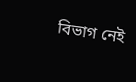বিভাগ নেই